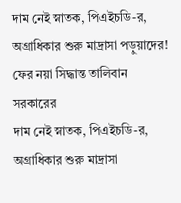দাম নেই স্নাতক, পিএইচডি-র, অগ্রাধিকার শুরু মাদ্রাসা পড়ুয়াদের! ফের নয়া সিদ্ধান্ত তালিবান সরকারের
দাম নেই স্নাতক, পিএইচডি-র, অগ্রাধিকার শুরু মাদ্রাসা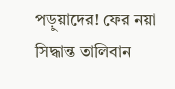পড়ুয়াদের! ফের নয়া সিদ্ধান্ত তালিবান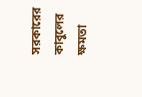সরকারের
কাবুলের ক্ষমতা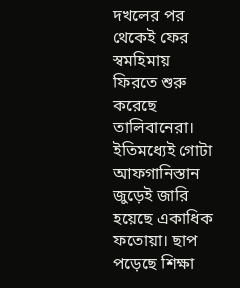দখলের পর থেকেই ফের স্বমহিমায় ফিরতে শুরু করেছে তালিবানেরা। ইতিমধ্যেই গোটা আফগানিস্তান জুড়েই জারি হয়েছে একাধিক ফতোয়া। ছাপ পড়েছে শিক্ষা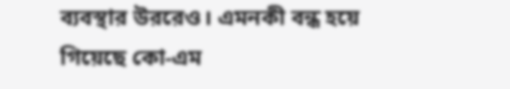ব্যবস্থার উররেও। এমনকী বন্ধ হয়ে গিয়েছে কো-এম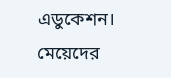এডুকেশন। মেয়েদের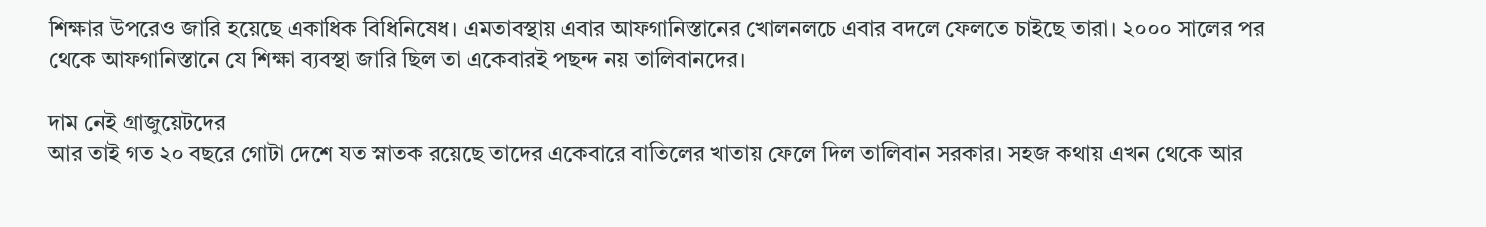শিক্ষার উপরেও জারি হয়েছে একাধিক বিধিনিষেধ। এমতাবস্থায় এবার আফগানিস্তানের খোলনলচে এবার বদলে ফেলতে চাইছে তারা। ২০০০ সালের পর থেকে আফগানিস্তানে যে শিক্ষা ব্যবস্থা জারি ছিল তা একেবারই পছন্দ নয় তালিবানদের।

দাম নেই গ্রাজুয়েটদের
আর তাই গত ২০ বছরে গোটা দেশে যত স্নাতক রয়েছে তাদের একেবারে বাতিলের খাতায় ফেলে দিল তালিবান সরকার। সহজ কথায় এখন থেকে আর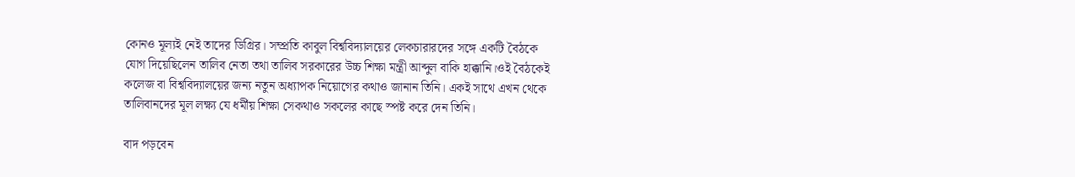কোনও মূল্যই নেই তাদের ডিগ্রির। সম্প্রতি কাবুল বিশ্ববিদ্যালয়ের লেকচারারদের সঙ্গে একটি বৈঠকে যোগ দিয়েছিলেন তালিব নেতা তথা তালিব সরকারের উচ্চ শিক্ষা মন্ত্রী আব্দুল বাকি হাক্কানি।ওই বৈঠকেই কলেজ বা বিশ্ববিদ্যালয়ের জন্য নতুন অধ্যাপক নিয়োগের কথাও জানান তিনি। একই সাথে এখন থেকে তালিবানদের মূল লক্ষ্য যে ধর্মীয় শিক্ষা সেকথাও সকলের কাছে স্পষ্ট করে দেন তিনি।

বাদ পড়বেন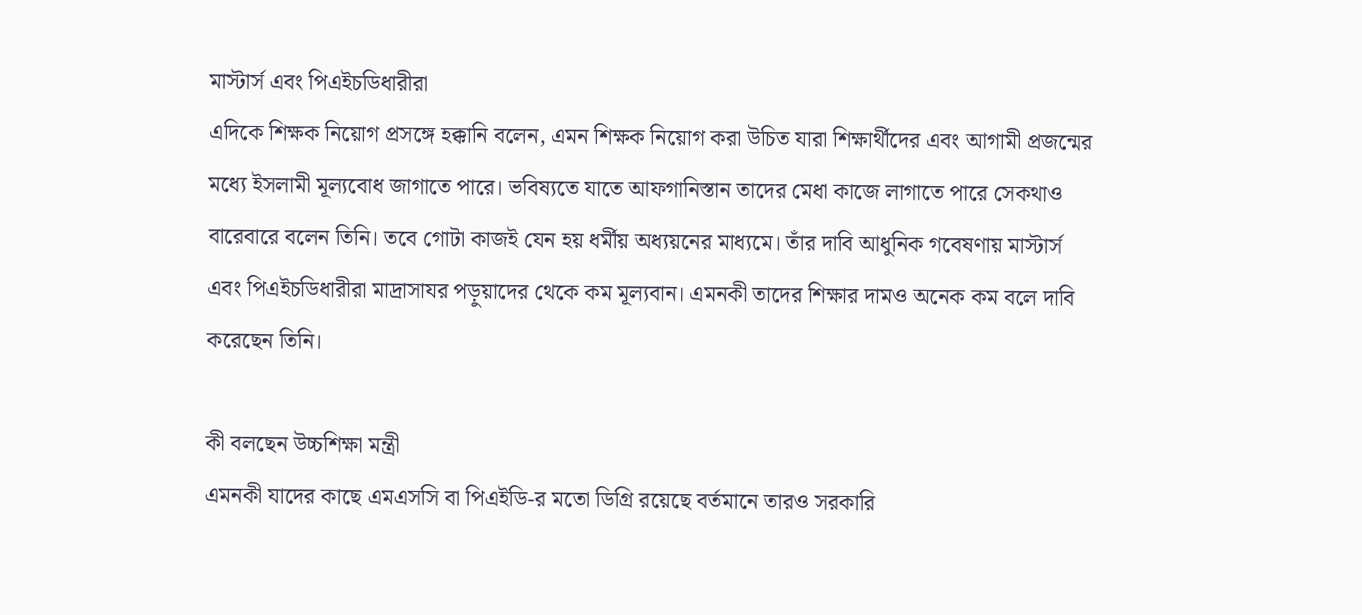মাস্টার্স এবং পিএইচডিধারীরা
এদিকে শিক্ষক নিয়োগ প্রসঙ্গে হক্কানি বলেন, এমন শিক্ষক নিয়োগ করা উচিত যারা শিক্ষার্থীদের এবং আগামী প্রজন্মের মধ্যে ইসলামী মূল্যবোধ জাগাতে পারে। ভবিষ্যতে যাতে আফগানিস্তান তাদের মেধা কাজে লাগাতে পারে সেকথাও বারেবারে বলেন তিনি। তবে গোটা কাজই যেন হয় ধর্মীয় অধ্যয়নের মাধ্যমে। তাঁর দাবি আধুনিক গবেষণায় মাস্টার্স এবং পিএইচডিধারীরা মাদ্রাসাযর পড়ুয়াদের থেকে কম মূল্যবান। এমনকী তাদের শিক্ষার দামও অনেক কম বলে দাবি করেছেন তিনি।

কী বলছেন উচ্চশিক্ষা মন্ত্রী
এমনকী যাদের কাছে এমএসসি বা পিএইডি-র মতো ডিগ্রি রয়েছে বর্তমানে তারও সরকারি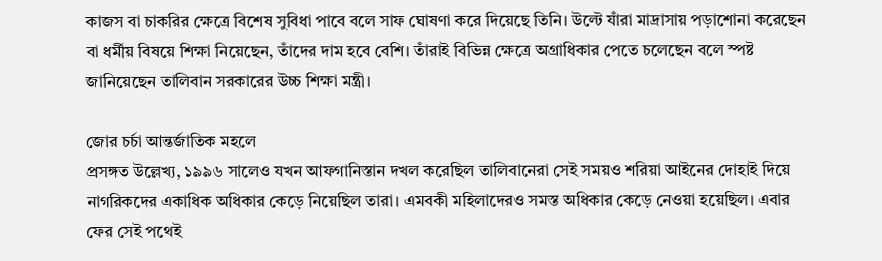কাজস বা চাকরির ক্ষেত্রে বিশেষ সুবিধা পাবে বলে সাফ ঘোষণা করে দিয়েছে তিনি। উল্টে যাঁরা মাদ্রাসায় পড়াশোনা করেছেন বা ধর্মীয় বিষয়ে শিক্ষা নিয়েছেন, তাঁদের দাম হবে বেশি। তাঁরাই বিভিন্ন ক্ষেত্রে অগ্রাধিকার পেতে চলেছেন বলে স্পষ্ট জানিয়েছেন তালিবান সরকারের উচ্চ শিক্ষা মন্ত্রী।

জোর চর্চা আন্তর্জাতিক মহলে
প্রসঙ্গত উল্লেখ্য, ১৯৯৬ সালেও যখন আফগানিস্তান দখল করেছিল তালিবানেরা সেই সময়ও শরিয়া আইনের দোহাই দিয়ে নাগরিকদের একাধিক অধিকার কেড়ে নিয়েছিল তারা। এমবকী মহিলাদেরও সমস্ত অধিকার কেড়ে নেওয়া হয়েছিল। এবার ফের সেই পথেই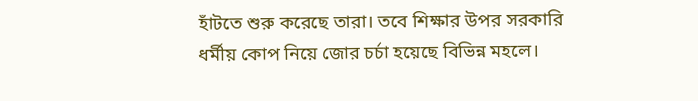হাঁটতে শুরু করেছে তারা। তবে শিক্ষার উপর সরকারি ধর্মীয় কোপ নিয়ে জোর চর্চা হয়েছে বিভিন্ন মহলে।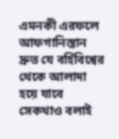এমনকী এরফলে আফগানিস্তান দ্রুত যে বর্হিবিশ্বের থেকে আলাদা হয়ে যাবে সেকথাও বলাই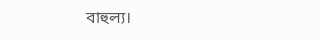বাহুল্য।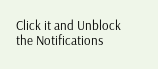Click it and Unblock the Notifications